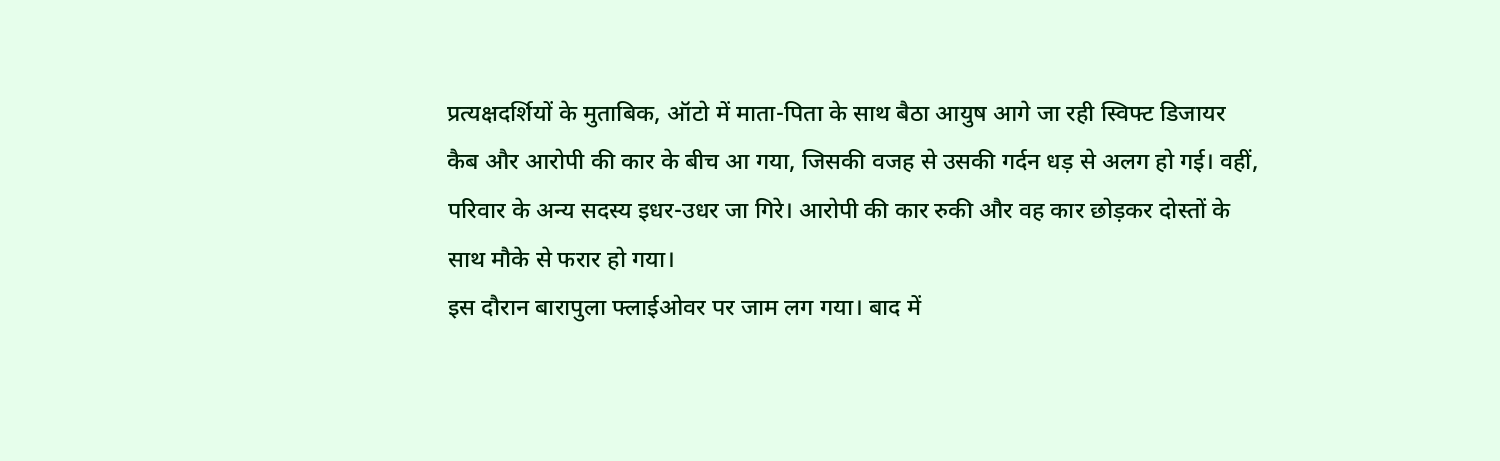प्रत्यक्षदर्शियों के मुताबिक, ऑटो में माता-पिता के साथ बैठा आयुष आगे जा रही स्विफ्ट डिजायर कैब और आरोपी की कार के बीच आ गया, जिसकी वजह से उसकी गर्दन धड़ से अलग हो गई। वहीं, परिवार के अन्य सदस्य इधर-उधर जा गिरे। आरोपी की कार रुकी और वह कार छोड़कर दोस्तों के साथ मौके से फरार हो गया।
इस दौरान बारापुला फ्लाईओवर पर जाम लग गया। बाद में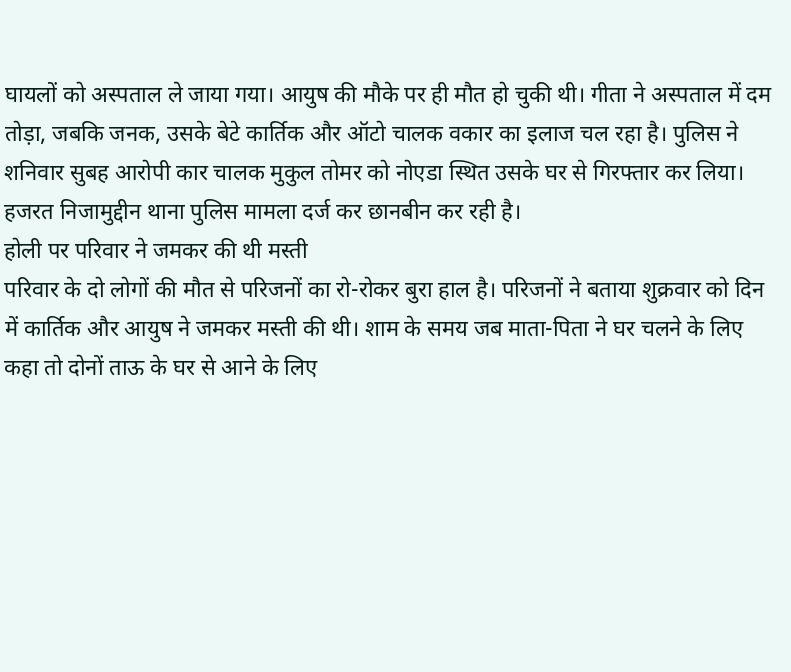घायलों को अस्पताल ले जाया गया। आयुष की मौके पर ही मौत हो चुकी थी। गीता ने अस्पताल में दम तोड़ा, जबकि जनक, उसके बेटे कार्तिक और ऑटो चालक वकार का इलाज चल रहा है। पुलिस ने शनिवार सुबह आरोपी कार चालक मुकुल तोमर को नोएडा स्थित उसके घर से गिरफ्तार कर लिया। हजरत निजामुद्दीन थाना पुलिस मामला दर्ज कर छानबीन कर रही है।
होली पर परिवार ने जमकर की थी मस्ती
परिवार के दो लोगों की मौत से परिजनों का रो-रोकर बुरा हाल है। परिजनों ने बताया शुक्रवार को दिन में कार्तिक और आयुष ने जमकर मस्ती की थी। शाम के समय जब माता-पिता ने घर चलने के लिए कहा तो दोनों ताऊ के घर से आने के लिए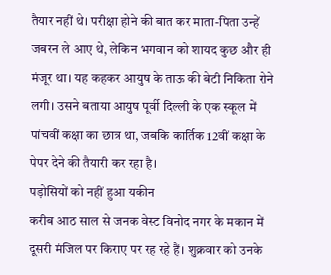तैयार नहीं थे। परीक्षा होने की बात कर माता-पिता उन्हें जबरन ले आए थे, लेकिन भगवान को शायद कुछ और ही मंजूर था। यह कहकर आयुष के ताऊ की बेटी निकिता रोने लगी। उसने बताया आयुष पूर्वी दिल्ली के एक स्कूल में पांचवीं कक्षा का छात्र था, जबकि कार्तिक 12वीं कक्षा के पेपर देने की तैयारी कर रहा है।
पड़ोसियों को नहीं हुआ यकीन
करीब आठ साल से जनक वेस्ट विनोद नगर के मकान में दूसरी मंजिल पर किराए पर रह रहे हैं। शुक्रवार को उनके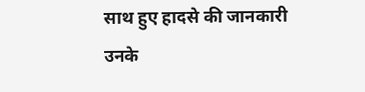साथ हुए हादसे की जानकारी उनके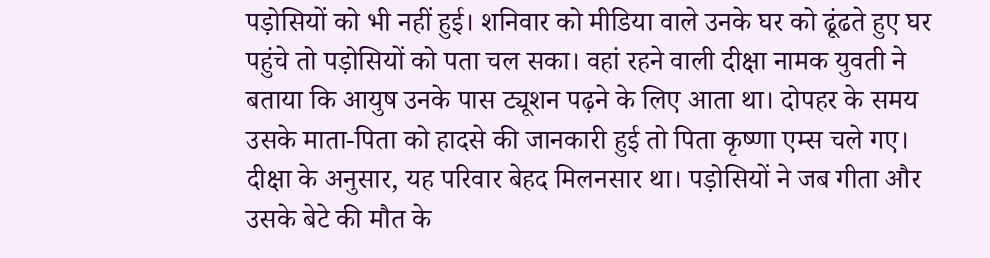पड़ोसियों को भी नहीं हुई। शनिवार को मीडिया वाले उनके घर को ढूंढते हुए घर पहुंचे तो पड़ोसियों को पता चल सका। वहां रहने वाली दीक्षा नामक युवती ने बताया कि आयुष उनके पास ट्यूशन पढ़ने के लिए आता था। दोपहर के समय उसके माता-पिता को हादसे की जानकारी हुई तो पिता कृष्णा एम्स चले गए। दीक्षा के अनुसार, यह परिवार बेहद मिलनसार था। पड़ोसियों ने जब गीता और उसके बेटे की मौत के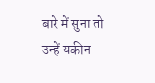बारे में सुना तो उन्हें यकीन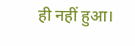ही नहीं हुआ।